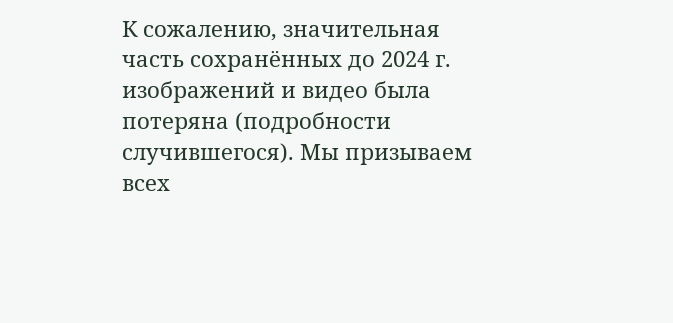К сожалению, значительная часть сохранённых до 2024 г. изображений и видео была потеряна (подробности случившегося). Мы призываем всех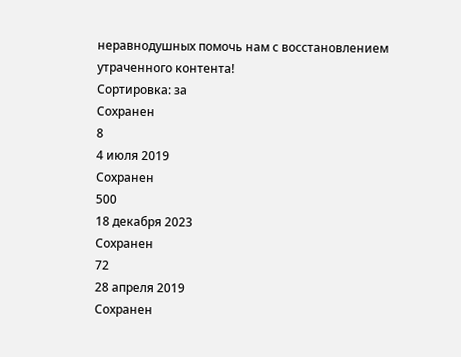неравнодушных помочь нам с восстановлением утраченного контента!
Сортировка: за
Сохранен
8
4 июля 2019
Сохранен
500
18 декабря 2023
Сохранен
72
28 апреля 2019
Сохранен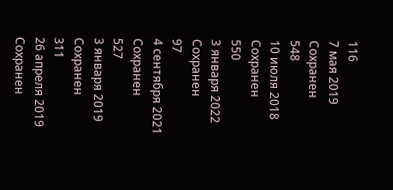116
7 мая 2019
Сохранен
548
10 июля 2018
Сохранен
550
3 января 2022
Сохранен
97
4 сентября 2021
Сохранен
527
3 января 2019
Сохранен
311
26 апреля 2019
Сохранен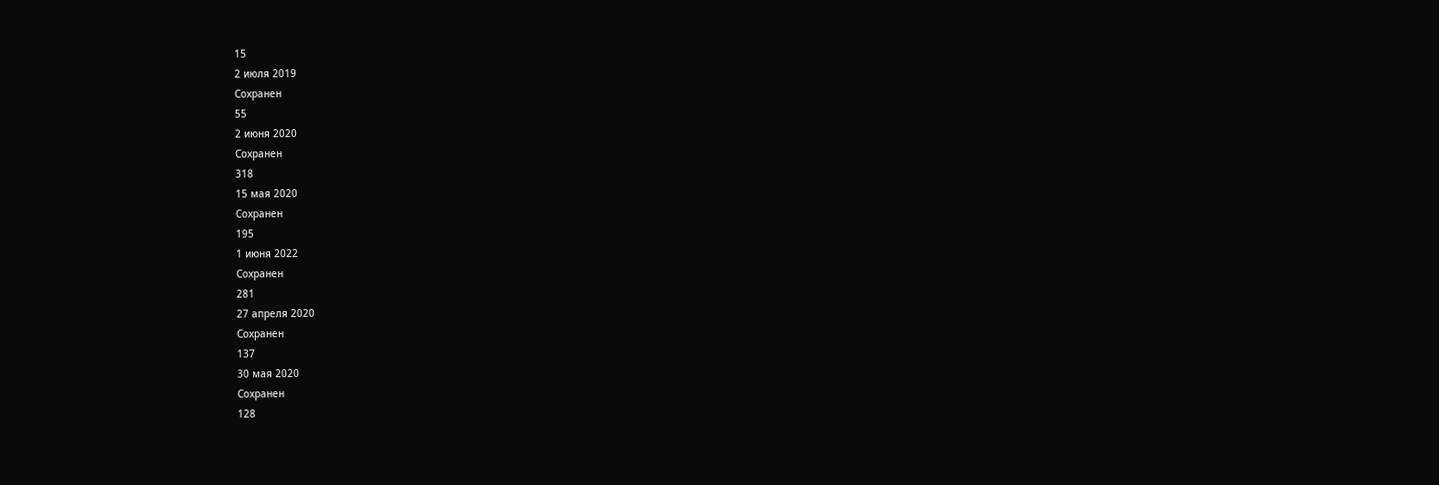15
2 июля 2019
Сохранен
55
2 июня 2020
Сохранен
318
15 мая 2020
Сохранен
195
1 июня 2022
Сохранен
281
27 апреля 2020
Сохранен
137
30 мая 2020
Сохранен
128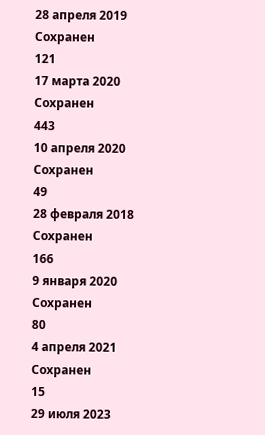28 апреля 2019
Сохранен
121
17 марта 2020
Сохранен
443
10 апреля 2020
Сохранен
49
28 февраля 2018
Сохранен
166
9 января 2020
Сохранен
80
4 апреля 2021
Сохранен
15
29 июля 2023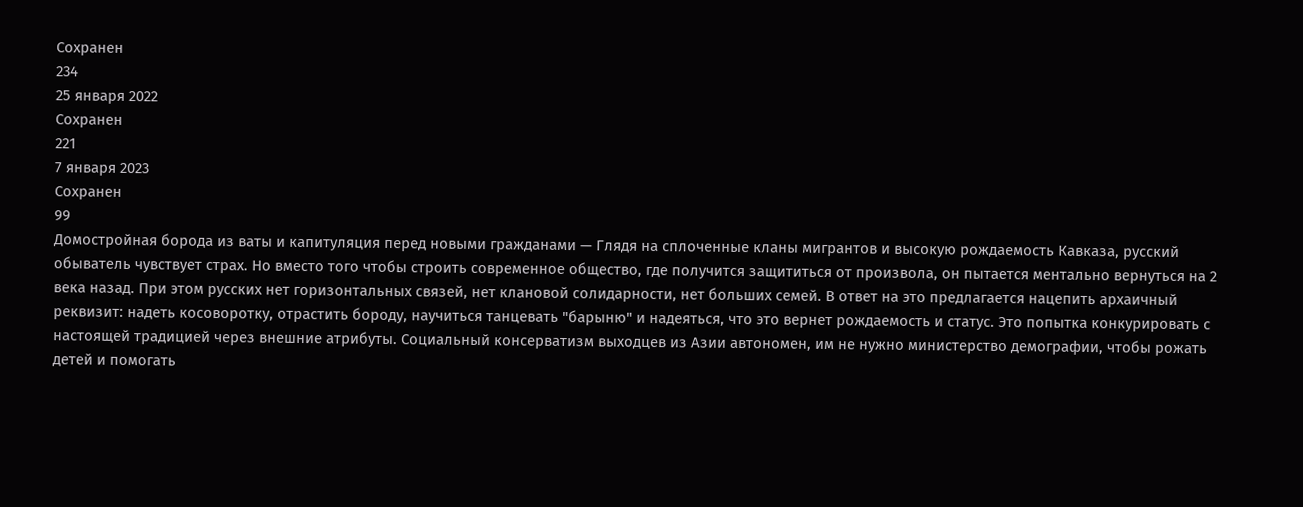Сохранен
234
25 января 2022
Сохранен
221
7 января 2023
Сохранен
99
Домостройная борода из ваты и капитуляция перед новыми гражданами — Глядя на сплоченные кланы мигрантов и высокую рождаемость Кавказа, русский обыватель чувствует страх. Но вместо того чтобы строить современное общество, где получится защититься от произвола, он пытается ментально вернуться на 2 века назад. При этом русских нет горизонтальных связей, нет клановой солидарности, нет больших семей. В ответ на это предлагается нацепить архаичный реквизит: надеть косоворотку, отрастить бороду, научиться танцевать "барыню" и надеяться, что это вернет рождаемость и статус. Это попытка конкурировать с настоящей традицией через внешние атрибуты. Социальный консерватизм выходцев из Азии автономен, им не нужно министерство демографии, чтобы рожать детей и помогать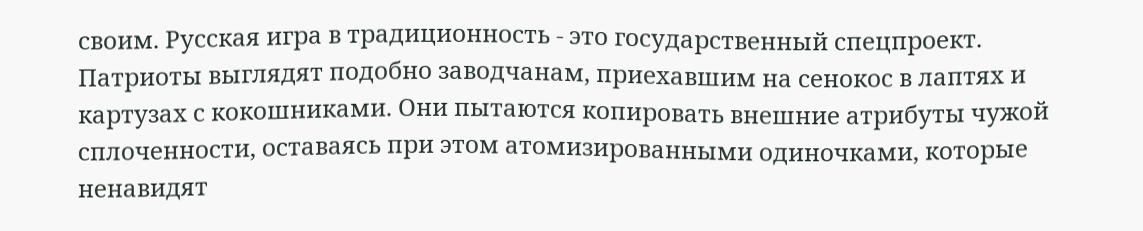своим. Русская игра в традиционность - это государственный спецпроект. Патриоты выглядят подобно заводчанам, приехавшим на сенокос в лаптях и картузах с кокошниками. Они пытаются копировать внешние атрибуты чужой сплоченности, оставаясь при этом атомизированными одиночками, которые ненавидят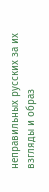неправильных русских за их взгляды и образ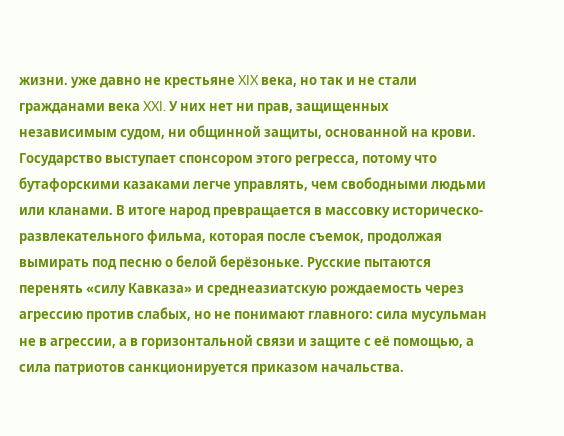жизни. уже давно не крестьяне XIX века, но так и не стали гражданами века XXI. У них нет ни прав, защищенных независимым судом, ни общинной защиты, основанной на крови. Государство выступает спонсором этого регресса, потому что бутафорскими казаками легче управлять, чем свободными людьми или кланами. В итоге народ превращается в массовку историческо-развлекательного фильма, которая после съемок, продолжая вымирать под песню о белой берёзоньке. Русские пытаются перенять «силу Кавказа» и среднеазиатскую рождаемость через агрессию против слабых, но не понимают главного: сила мусульман не в агрессии, а в горизонтальной связи и защите с её помощью, а сила патриотов санкционируется приказом начальства.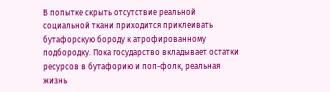В попытке скрыть отсутствие реальной социальной ткани приходится приклеивать бутафорскую бороду к атрофированному подбородку. Пока государство вкладывает остатки ресурсов в бутафорию и поп-фолк, реальная жизнь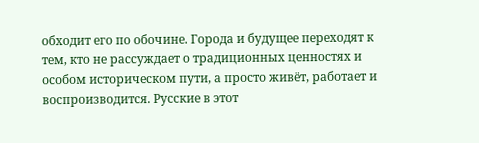обходит его по обочине. Города и будущее переходят к тем, кто не рассуждает о традиционных ценностях и особом историческом пути, а просто живёт, работает и воспроизводится. Русские в этот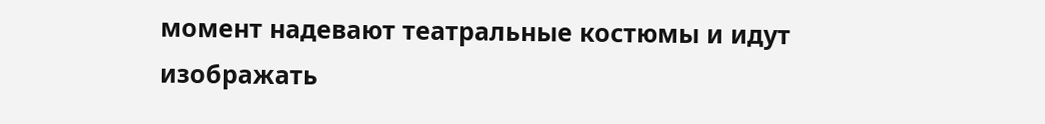момент надевают театральные костюмы и идут изображать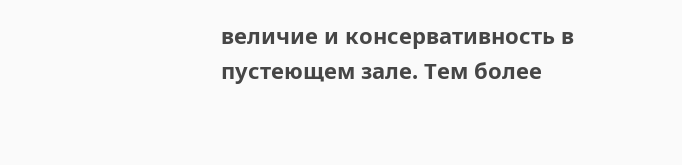величие и консервативность в пустеющем зале. Тем более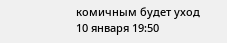комичным будет уход
10 января 19:50